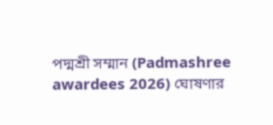পদ্মশ্রী সম্মান (Padmashree awardees 2026) ঘোষণার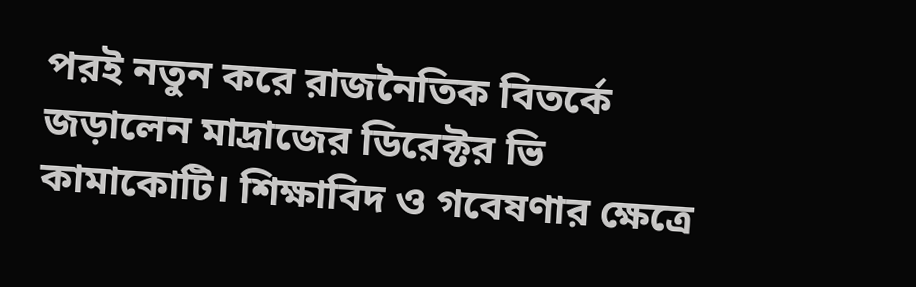পরই নতুন করে রাজনৈতিক বিতর্কে জড়ালেন মাদ্রাজের ডিরেক্টর ভি কামাকোটি। শিক্ষাবিদ ও গবেষণার ক্ষেত্রে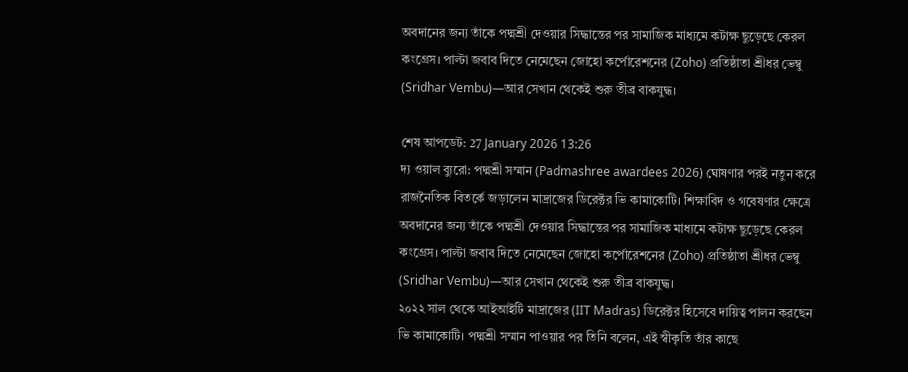অবদানের জন্য তাঁকে পদ্মশ্রী দেওয়ার সিদ্ধান্তের পর সামাজিক মাধ্যমে কটাক্ষ ছুড়েছে কেরল কংগ্রেস। পাল্টা জবাব দিতে নেমেছেন জোহো কর্পোরেশনের (Zoho) প্রতিষ্ঠাতা শ্রীধর ভেম্বু (Sridhar Vembu)—আর সেখান থেকেই শুরু তীব্র বাকযুদ্ধ।

শেষ আপডেট: 27 January 2026 13:26
দ্য ওয়াল ব্যুরো: পদ্মশ্রী সম্মান (Padmashree awardees 2026) ঘোষণার পরই নতুন করে রাজনৈতিক বিতর্কে জড়ালেন মাদ্রাজের ডিরেক্টর ভি কামাকোটি। শিক্ষাবিদ ও গবেষণার ক্ষেত্রে অবদানের জন্য তাঁকে পদ্মশ্রী দেওয়ার সিদ্ধান্তের পর সামাজিক মাধ্যমে কটাক্ষ ছুড়েছে কেরল কংগ্রেস। পাল্টা জবাব দিতে নেমেছেন জোহো কর্পোরেশনের (Zoho) প্রতিষ্ঠাতা শ্রীধর ভেম্বু (Sridhar Vembu)—আর সেখান থেকেই শুরু তীব্র বাকযুদ্ধ।
২০২২ সাল থেকে আইআইটি মাদ্রাজের (IIT Madras) ডিরেক্টর হিসেবে দায়িত্ব পালন করছেন ভি কামাকোটি। পদ্মশ্রী সম্মান পাওয়ার পর তিনি বলেন, এই স্বীকৃতি তাঁর কাছে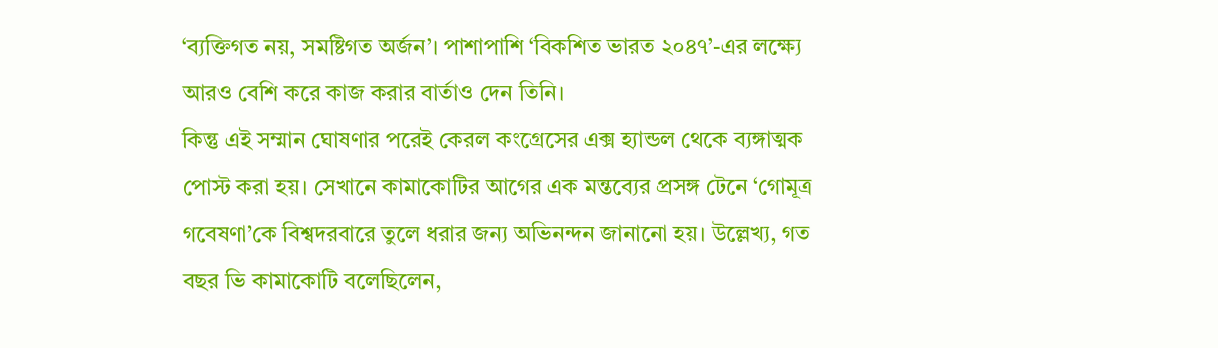‘ব্যক্তিগত নয়, সমষ্টিগত অর্জন’। পাশাপাশি ‘বিকশিত ভারত ২০৪৭’-এর লক্ষ্যে আরও বেশি করে কাজ করার বার্তাও দেন তিনি।
কিন্তু এই সম্মান ঘোষণার পরেই কেরল কংগ্রেসের এক্স হ্যান্ডল থেকে ব্যঙ্গাত্মক পোস্ট করা হয়। সেখানে কামাকোটির আগের এক মন্তব্যের প্রসঙ্গ টেনে ‘গোমূত্র গবেষণা’কে বিশ্বদরবারে তুলে ধরার জন্য অভিনন্দন জানানো হয়। উল্লেখ্য, গত বছর ভি কামাকোটি বলেছিলেন,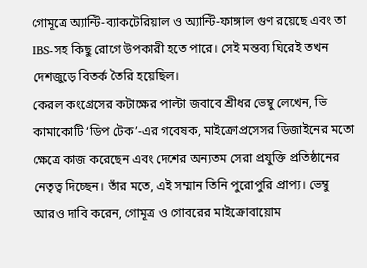গোমূত্রে অ্যান্টি-ব্যাকটেরিয়াল ও অ্যান্টি-ফাঙ্গাল গুণ রয়েছে এবং তা IBS-সহ কিছু রোগে উপকারী হতে পারে। সেই মন্তব্য ঘিরেই তখন দেশজুড়ে বিতর্ক তৈরি হয়েছিল।
কেরল কংগ্রেসের কটাক্ষের পাল্টা জবাবে শ্রীধর ভেম্বু লেখেন, ভি কামাকোটি ‘ডিপ টেক’-এর গবেষক, মাইক্রোপ্রসেসর ডিজাইনের মতো ক্ষেত্রে কাজ করেছেন এবং দেশের অন্যতম সেরা প্রযুক্তি প্রতিষ্ঠানের নেতৃত্ব দিচ্ছেন। তাঁর মতে, এই সম্মান তিনি পুরোপুরি প্রাপ্য। ভেম্বু আরও দাবি করেন, গোমূত্র ও গোবরের মাইক্রোবায়োম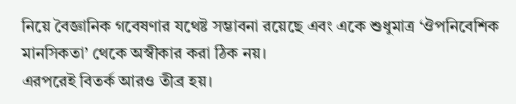নিয়ে বৈজ্ঞানিক গবেষণার যথেষ্ট সম্ভাবনা রয়েছে এবং একে শুধুমাত্র ‘ঔপনিবেশিক মানসিকতা’ থেকে অস্বীকার করা ঠিক নয়।
এরপরেই বিতর্ক আরও তীব্র হয়।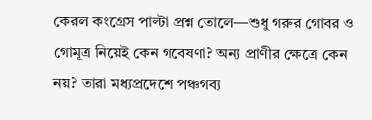কেরল কংগ্রেস পাল্টা প্রশ্ন তোলে—শুধু গরুর গোবর ও গোমূত্র নিয়েই কেন গবেষণা? অন্য প্রাণীর ক্ষেত্রে কেন নয়? তারা মধ্যপ্রদেশে পঞ্চগব্য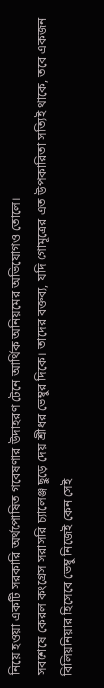নিয়ে হওয়া একটি সরকারি অর্থপোষিত গবেষণার উদাহরণ টেনে আর্থিক অনিয়মের অভিযোগও তোলে।
সবশেষে কেরল কংগ্রেস সরাসরি চ্যালেঞ্জ ছুড়ে দেয় শ্রীধর ভেম্বুর দিকে। তাদের বক্তব্য, যদি গোমূত্রের এত উপকারিতা সত্যিই থাকে, তবে একজন বিলিয়নিয়ার হিসেবে ভেম্বু নিজেই কেন সেই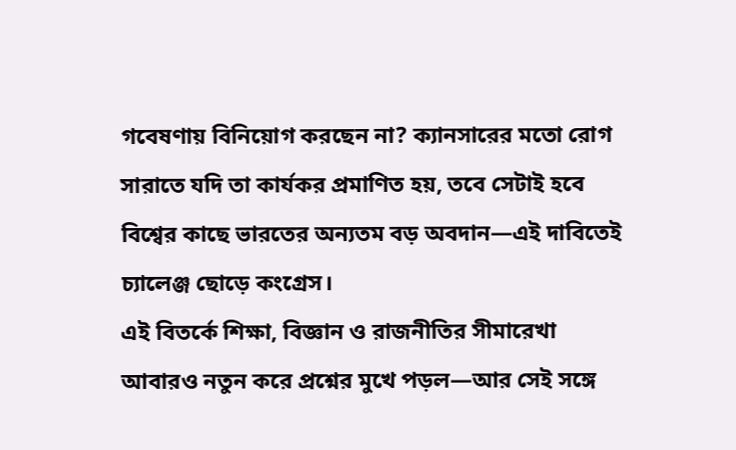গবেষণায় বিনিয়োগ করছেন না? ক্যানসারের মতো রোগ সারাতে যদি তা কার্যকর প্রমাণিত হয়, তবে সেটাই হবে বিশ্বের কাছে ভারতের অন্যতম বড় অবদান—এই দাবিতেই চ্যালেঞ্জ ছোড়ে কংগ্রেস।
এই বিতর্কে শিক্ষা, বিজ্ঞান ও রাজনীতির সীমারেখা আবারও নতুন করে প্রশ্নের মুখে পড়ল—আর সেই সঙ্গে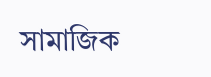সামাজিক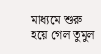মাধ্যমে শুরু হয়ে গেল তুমুল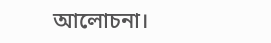আলোচনা।